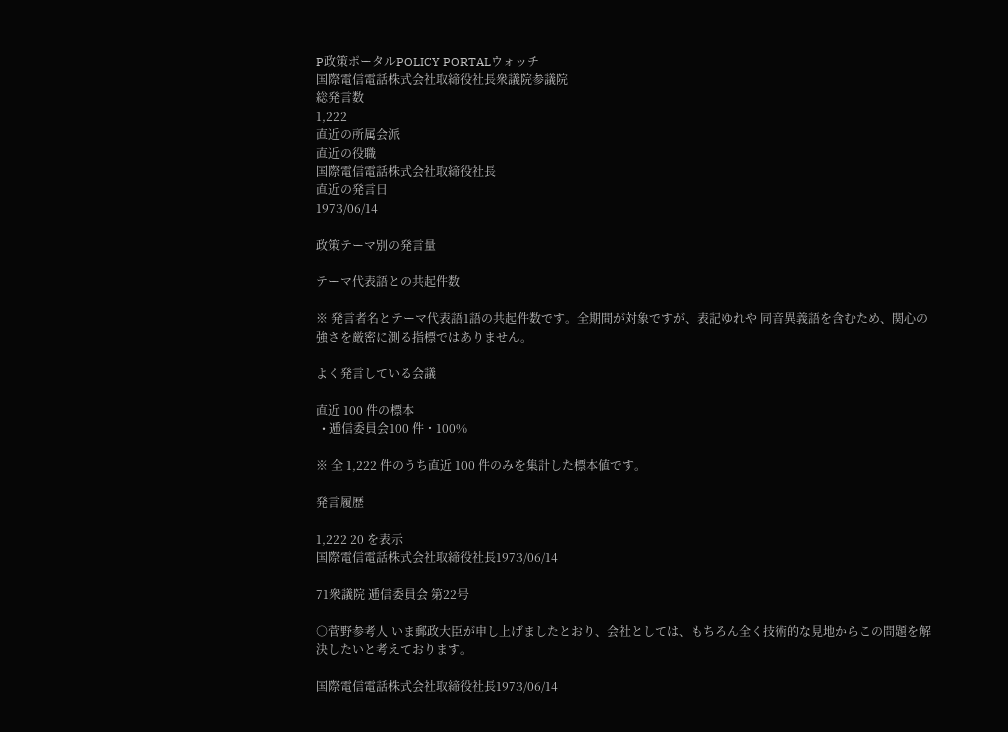P政策ポータルPOLICY PORTALウォッチ
国際電信電話株式会社取締役社長衆議院参議院
総発言数
1,222
直近の所属会派
直近の役職
国際電信電話株式会社取締役社長
直近の発言日
1973/06/14

政策テーマ別の発言量

テーマ代表語との共起件数

※ 発言者名とテーマ代表語1語の共起件数です。全期間が対象ですが、表記ゆれや 同音異義語を含むため、関心の強さを厳密に測る指標ではありません。

よく発言している会議

直近 100 件の標本
  • 逓信委員会100 件・100%

※ 全 1,222 件のうち直近 100 件のみを集計した標本値です。

発言履歴

1,222 20 を表示
国際電信電話株式会社取締役社長1973/06/14

71衆議院 逓信委員会 第22号

○菅野参考人 いま郵政大臣が申し上げましたとおり、会社としては、もちろん全く技術的な見地からこの問題を解決したいと考えております。

国際電信電話株式会社取締役社長1973/06/14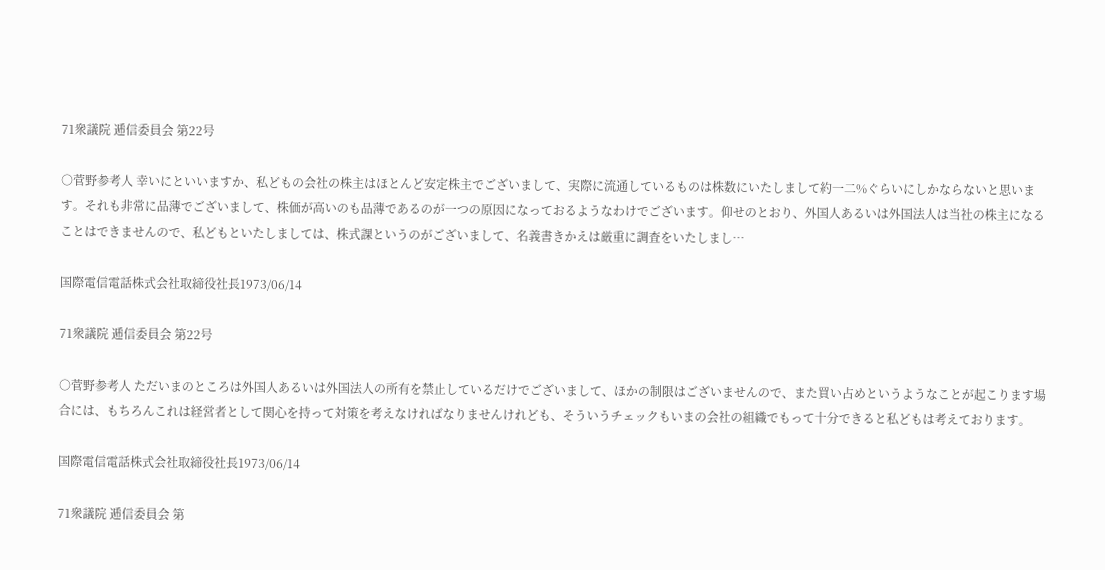71衆議院 逓信委員会 第22号

○菅野参考人 幸いにといいますか、私どもの会社の株主はほとんど安定株主でございまして、実際に流通しているものは株数にいたしまして約一二%ぐらいにしかならないと思います。それも非常に品薄でございまして、株価が高いのも品薄であるのが一つの原因になっておるようなわけでございます。仰せのとおり、外国人あるいは外国法人は当社の株主になることはできませんので、私どもといたしましては、株式課というのがございまして、名義書きかえは厳重に調査をいたしまし…

国際電信電話株式会社取締役社長1973/06/14

71衆議院 逓信委員会 第22号

○菅野参考人 ただいまのところは外国人あるいは外国法人の所有を禁止しているだけでございまして、ほかの制限はございませんので、また買い占めというようなことが起こります場合には、もちろんこれは経営者として関心を持って対策を考えなければなりませんけれども、そういうチェックもいまの会社の組織でもって十分できると私どもは考えております。

国際電信電話株式会社取締役社長1973/06/14

71衆議院 逓信委員会 第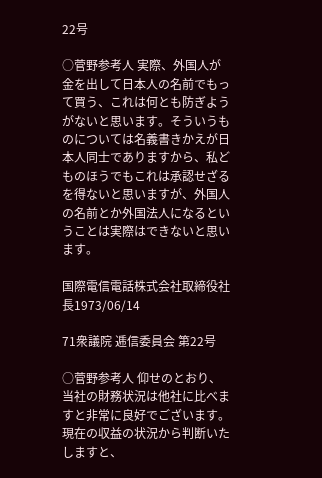22号

○菅野参考人 実際、外国人が金を出して日本人の名前でもって買う、これは何とも防ぎようがないと思います。そういうものについては名義書きかえが日本人同士でありますから、私どものほうでもこれは承認せざるを得ないと思いますが、外国人の名前とか外国法人になるということは実際はできないと思います。

国際電信電話株式会社取締役社長1973/06/14

71衆議院 逓信委員会 第22号

○菅野参考人 仰せのとおり、当社の財務状況は他社に比べますと非常に良好でございます。現在の収益の状況から判断いたしますと、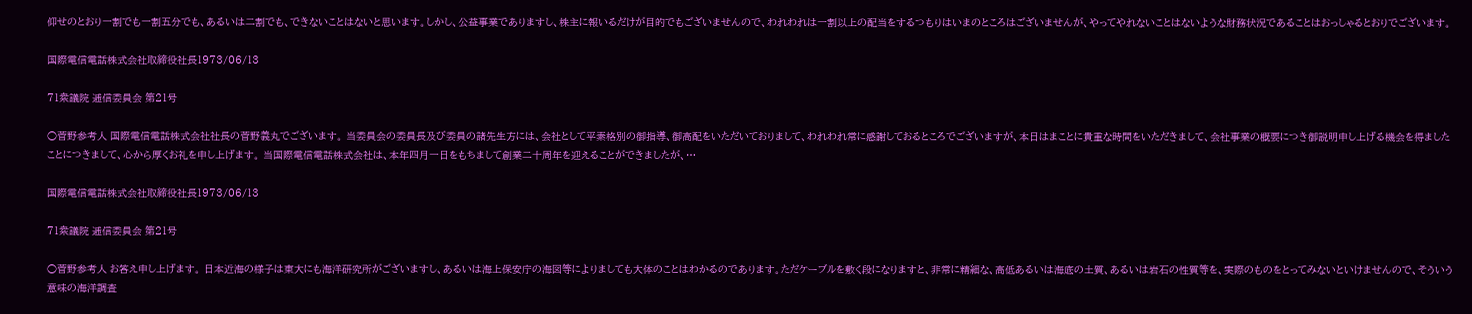仰せのとおり一割でも一割五分でも、あるいは二割でも、できないことはないと思います。しかし、公益事業でありますし、株主に報いるだけが目的でもございませんので、われわれは一割以上の配当をするつもりはいまのところはございませんが、やってやれないことはないような財務状況であることはおっしゃるとおりでございます。

国際電信電話株式会社取締役社長1973/06/13

71衆議院 逓信委員会 第21号

○菅野参考人 国際電信電話株式会社社長の菅野義丸でございます。 当委員会の委員長及び委員の諸先生方には、会社として平素格別の御指導、御高配をいただいておりまして、われわれ常に感謝しておるところでございますが、本日はまことに貴重な時間をいただきまして、会社事業の概要につき御説明申し上げる機会を得ましたことにつきまして、心から厚くお礼を申し上げます。 当国際電信電話株式会社は、本年四月一日をもちまして創業二十周年を迎えることができましたが、…

国際電信電話株式会社取締役社長1973/06/13

71衆議院 逓信委員会 第21号

○菅野参考人 お答え申し上げます。 日本近海の様子は東大にも海洋研究所がございますし、あるいは海上保安庁の海図等によりましても大体のことはわかるのであります。ただケーブルを敷く段になりますと、非常に精細な、高低あるいは海底の土質、あるいは岩石の性質等を、実際のものをとってみないといけませんので、そういう意味の海洋調査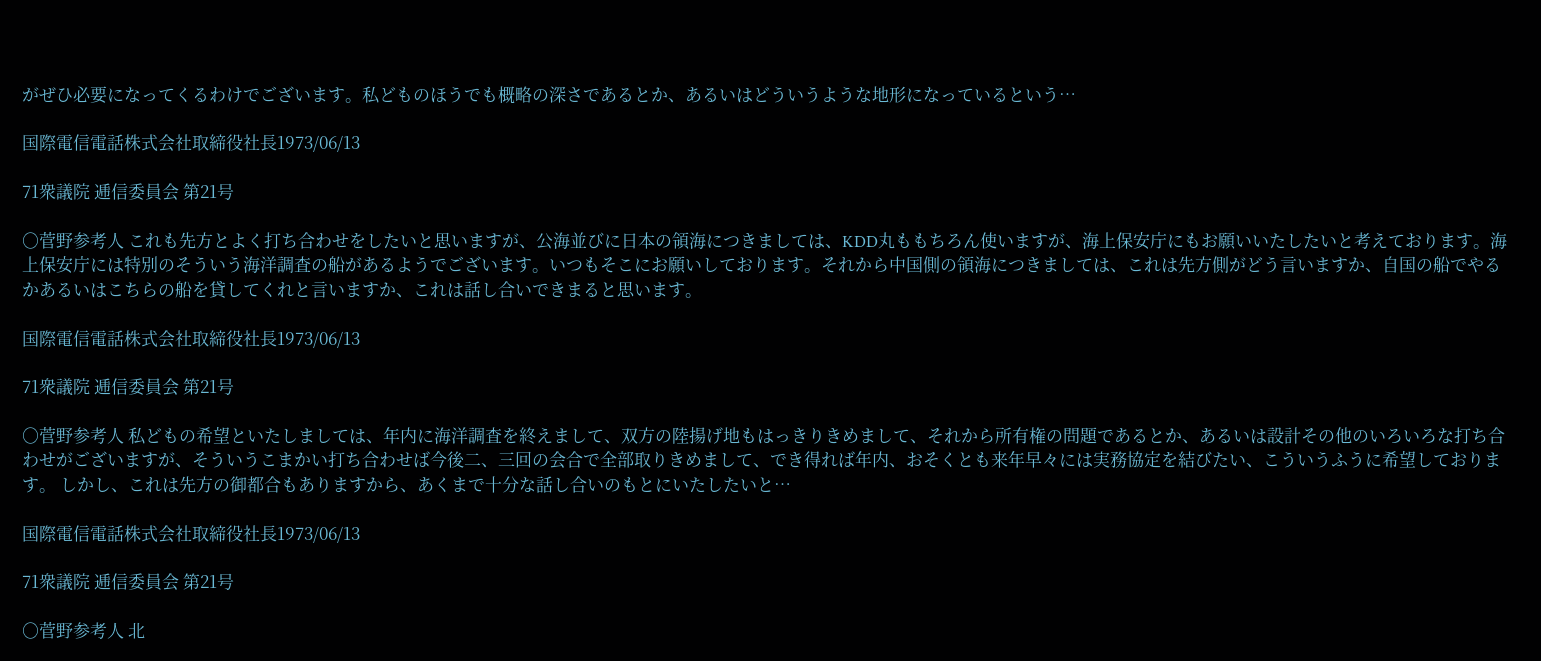がぜひ必要になってくるわけでございます。私どものほうでも概略の深さであるとか、あるいはどういうような地形になっているという…

国際電信電話株式会社取締役社長1973/06/13

71衆議院 逓信委員会 第21号

○菅野参考人 これも先方とよく打ち合わせをしたいと思いますが、公海並びに日本の領海につきましては、KDD丸ももちろん使いますが、海上保安庁にもお願いいたしたいと考えております。海上保安庁には特別のそういう海洋調査の船があるようでございます。いつもそこにお願いしております。それから中国側の領海につきましては、これは先方側がどう言いますか、自国の船でやるかあるいはこちらの船を貸してくれと言いますか、これは話し合いできまると思います。

国際電信電話株式会社取締役社長1973/06/13

71衆議院 逓信委員会 第21号

○菅野参考人 私どもの希望といたしましては、年内に海洋調査を終えまして、双方の陸揚げ地もはっきりきめまして、それから所有権の問題であるとか、あるいは設計その他のいろいろな打ち合わせがございますが、そういうこまかい打ち合わせば今後二、三回の会合で全部取りきめまして、でき得れば年内、おそくとも来年早々には実務協定を結びたい、こういうふうに希望しております。 しかし、これは先方の御都合もありますから、あくまで十分な話し合いのもとにいたしたいと…

国際電信電話株式会社取締役社長1973/06/13

71衆議院 逓信委員会 第21号

○菅野参考人 北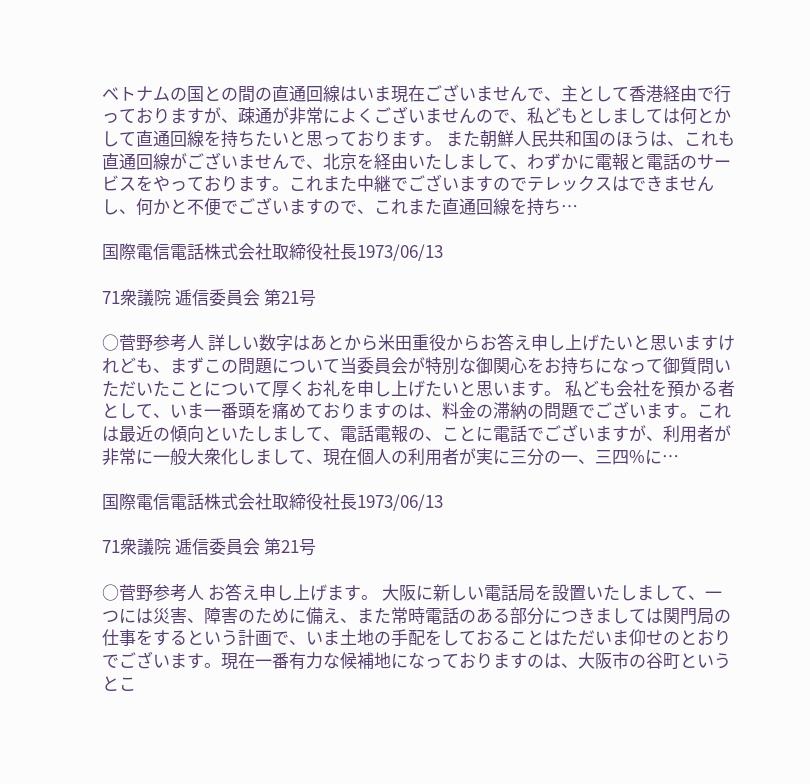ベトナムの国との間の直通回線はいま現在ございませんで、主として香港経由で行っておりますが、疎通が非常によくございませんので、私どもとしましては何とかして直通回線を持ちたいと思っております。 また朝鮮人民共和国のほうは、これも直通回線がございませんで、北京を経由いたしまして、わずかに電報と電話のサービスをやっております。これまた中継でございますのでテレックスはできませんし、何かと不便でございますので、これまた直通回線を持ち…

国際電信電話株式会社取締役社長1973/06/13

71衆議院 逓信委員会 第21号

○菅野参考人 詳しい数字はあとから米田重役からお答え申し上げたいと思いますけれども、まずこの問題について当委員会が特別な御関心をお持ちになって御質問いただいたことについて厚くお礼を申し上げたいと思います。 私ども会社を預かる者として、いま一番頭を痛めておりますのは、料金の滞納の問題でございます。これは最近の傾向といたしまして、電話電報の、ことに電話でございますが、利用者が非常に一般大衆化しまして、現在個人の利用者が実に三分の一、三四%に…

国際電信電話株式会社取締役社長1973/06/13

71衆議院 逓信委員会 第21号

○菅野参考人 お答え申し上げます。 大阪に新しい電話局を設置いたしまして、一つには災害、障害のために備え、また常時電話のある部分につきましては関門局の仕事をするという計画で、いま土地の手配をしておることはただいま仰せのとおりでございます。現在一番有力な候補地になっておりますのは、大阪市の谷町というとこ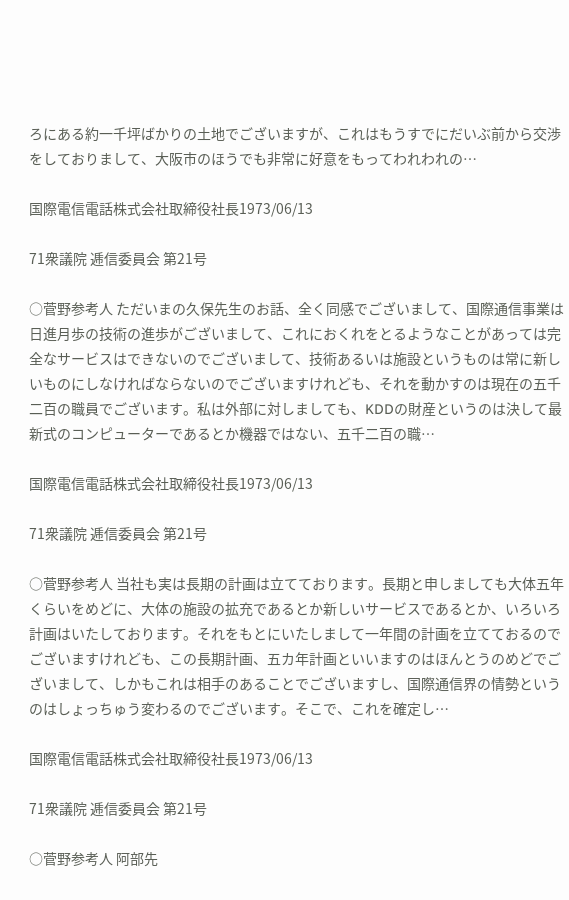ろにある約一千坪ばかりの土地でございますが、これはもうすでにだいぶ前から交渉をしておりまして、大阪市のほうでも非常に好意をもってわれわれの…

国際電信電話株式会社取締役社長1973/06/13

71衆議院 逓信委員会 第21号

○菅野参考人 ただいまの久保先生のお話、全く同感でございまして、国際通信事業は日進月歩の技術の進歩がございまして、これにおくれをとるようなことがあっては完全なサービスはできないのでございまして、技術あるいは施設というものは常に新しいものにしなければならないのでございますけれども、それを動かすのは現在の五千二百の職員でございます。私は外部に対しましても、KDDの財産というのは決して最新式のコンピューターであるとか機器ではない、五千二百の職…

国際電信電話株式会社取締役社長1973/06/13

71衆議院 逓信委員会 第21号

○菅野参考人 当社も実は長期の計画は立てております。長期と申しましても大体五年くらいをめどに、大体の施設の拡充であるとか新しいサービスであるとか、いろいろ計画はいたしております。それをもとにいたしまして一年間の計画を立てておるのでございますけれども、この長期計画、五カ年計画といいますのはほんとうのめどでございまして、しかもこれは相手のあることでございますし、国際通信界の情勢というのはしょっちゅう変わるのでございます。そこで、これを確定し…

国際電信電話株式会社取締役社長1973/06/13

71衆議院 逓信委員会 第21号

○菅野参考人 阿部先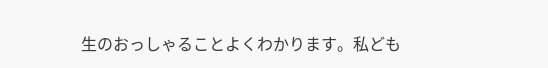生のおっしゃることよくわかります。私ども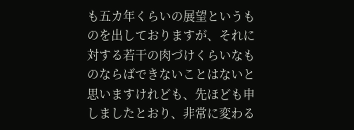も五カ年くらいの展望というものを出しておりますが、それに対する若干の肉づけくらいなものならばできないことはないと思いますけれども、先ほども申しましたとおり、非常に変わる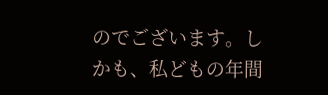のでございます。しかも、私どもの年間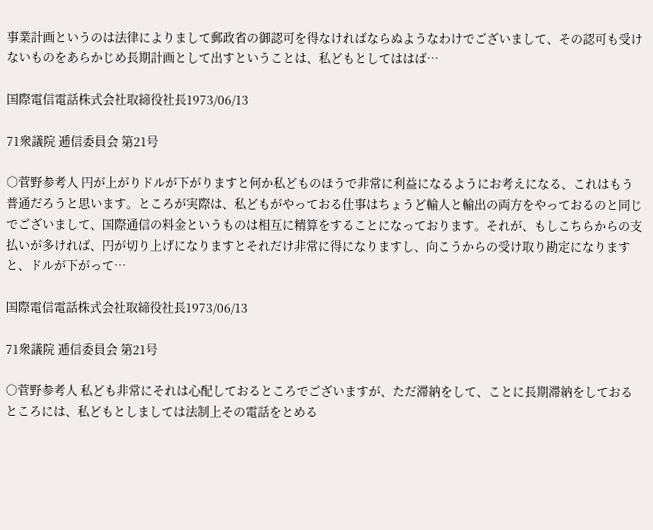事業計画というのは法律によりまして郵政省の御認可を得なければならぬようなわけでございまして、その認可も受けないものをあらかじめ長期計画として出すということは、私どもとしてははば…

国際電信電話株式会社取締役社長1973/06/13

71衆議院 逓信委員会 第21号

○菅野参考人 円が上がりドルが下がりますと何か私どものほうで非常に利益になるようにお考えになる、これはもう普通だろうと思います。ところが実際は、私どもがやっておる仕事はちょうど輸人と輸出の両方をやっておるのと同じでございまして、国際通信の料金というものは相互に精算をすることになっております。それが、もしこちらからの支払いが多ければ、円が切り上げになりますとそれだけ非常に得になりますし、向こうからの受け取り勘定になりますと、ドルが下がって…

国際電信電話株式会社取締役社長1973/06/13

71衆議院 逓信委員会 第21号

○菅野参考人 私ども非常にそれは心配しておるところでございますが、ただ滞納をして、ことに長期滞納をしておるところには、私どもとしましては法制上その電話をとめる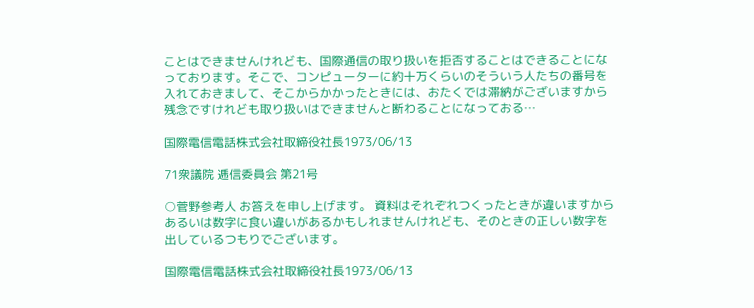ことはできませんけれども、国際通信の取り扱いを拒否することはできることになっております。そこで、コンピューターに約十万くらいのそういう人たちの番号を入れておきまして、そこからかかったときには、おたくでは滞納がございますから残念ですけれども取り扱いはできませんと断わることになっておる…

国際電信電話株式会社取締役社長1973/06/13

71衆議院 逓信委員会 第21号

○菅野参考人 お答えを申し上げます。 資料はそれぞれつくったときが違いますからあるいは数字に食い違いがあるかもしれませんけれども、そのときの正しい数字を出しているつもりでございます。

国際電信電話株式会社取締役社長1973/06/13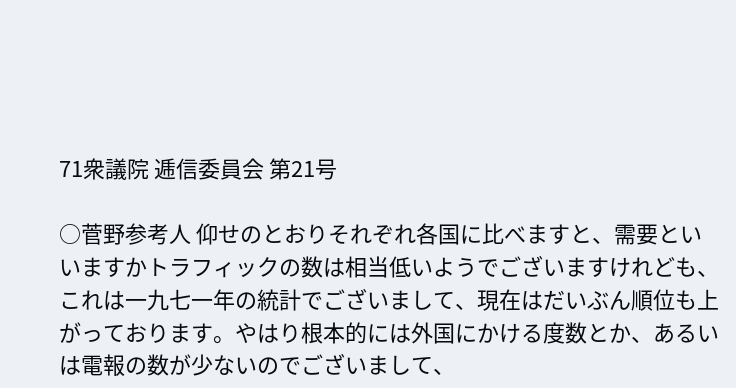71衆議院 逓信委員会 第21号

○菅野参考人 仰せのとおりそれぞれ各国に比べますと、需要といいますかトラフィックの数は相当低いようでございますけれども、これは一九七一年の統計でございまして、現在はだいぶん順位も上がっております。やはり根本的には外国にかける度数とか、あるいは電報の数が少ないのでございまして、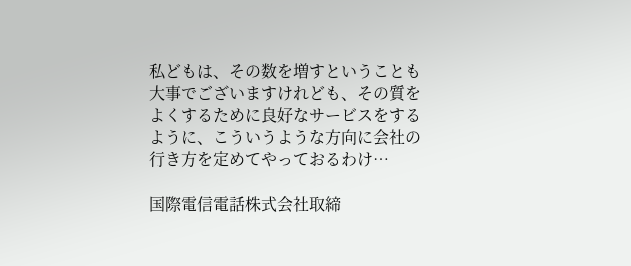私どもは、その数を増すということも大事でございますけれども、その質をよくするために良好なサービスをするように、こういうような方向に会社の行き方を定めてやっておるわけ…

国際電信電話株式会社取締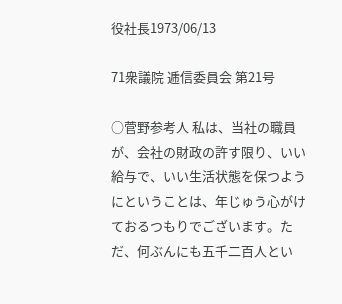役社長1973/06/13

71衆議院 逓信委員会 第21号

○菅野参考人 私は、当社の職員が、会社の財政の許す限り、いい給与で、いい生活状態を保つようにということは、年じゅう心がけておるつもりでございます。ただ、何ぶんにも五千二百人とい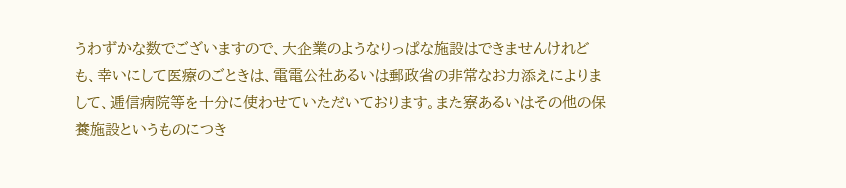うわずかな数でございますので、大企業のようなりっぱな施設はできませんけれども、幸いにして医療のごときは、電電公社あるいは郵政省の非常なお力添えによりまして、逓信病院等を十分に使わせていただいております。また寮あるいはその他の保養施設というものにつき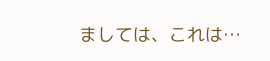ましては、これは…